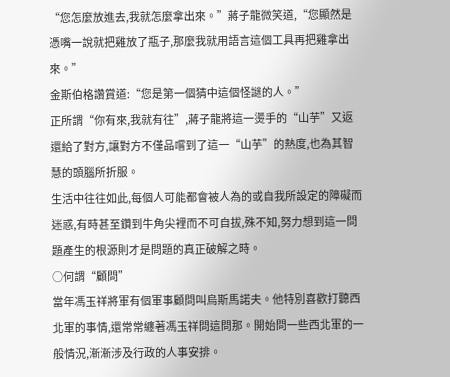“您怎麼放進去,我就怎麼拿出來。”蔣子龍微笑道,“您顯然是憑嘴一說就把雞放了瓶子,那麼我就用語言這個工具再把雞拿出來。”
金斯伯格讚賞道:“您是第一個猜中這個怪謎的人。”
正所謂“你有來,我就有往”,蔣子龍將這一燙手的“山芋”又返還給了對方,讓對方不僅品嚐到了這一“山芋”的熱度,也為其智慧的頭腦所折服。
生活中往往如此,每個人可能都會被人為的或自我所設定的障礙而迷惑,有時甚至鑽到牛角尖裡而不可自拔,殊不知,努力想到這一問題產生的根源則才是問題的真正破解之時。
○何謂“顧問”
當年馮玉祥將軍有個軍事顧問叫烏斯馬諾夫。他特別喜歡打聽西北軍的事情,還常常纏著馮玉祥問這問那。開始問一些西北軍的一般情況,漸漸涉及行政的人事安排。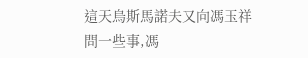這天烏斯馬諾夫又向馮玉祥問一些事,馮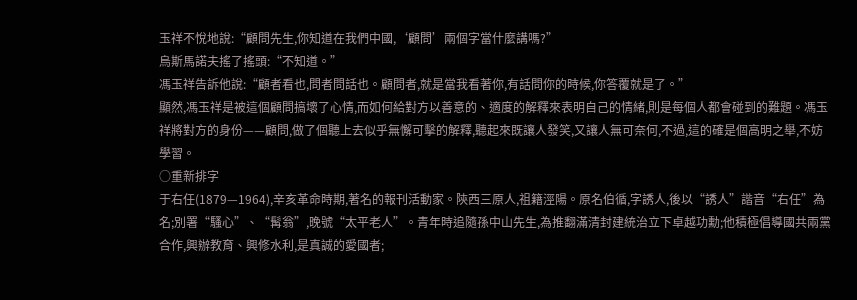玉祥不悅地說:“顧問先生,你知道在我們中國,‘顧問’兩個字當什麼講嗎?”
烏斯馬諾夫搖了搖頭:“不知道。”
馮玉祥告訴他說:“顧者看也,問者問話也。顧問者,就是當我看著你,有話問你的時候,你答覆就是了。”
顯然,馮玉祥是被這個顧問搞壞了心情,而如何給對方以善意的、適度的解釋來表明自己的情緒,則是每個人都會碰到的難題。馮玉祥將對方的身份——顧問,做了個聽上去似乎無懈可擊的解釋,聽起來既讓人發笑,又讓人無可奈何,不過,這的確是個高明之舉,不妨學習。
○重新排字
于右任(1879—1964),辛亥革命時期,著名的報刊活動家。陝西三原人,祖籍涇陽。原名伯循,字誘人,後以“誘人”諧音“右任”為名;別署“騷心”、“髯翁”,晚號“太平老人”。青年時追隨孫中山先生,為推翻滿清封建統治立下卓越功勳;他積極倡導國共兩黨合作,興辦教育、興修水利,是真誠的愛國者;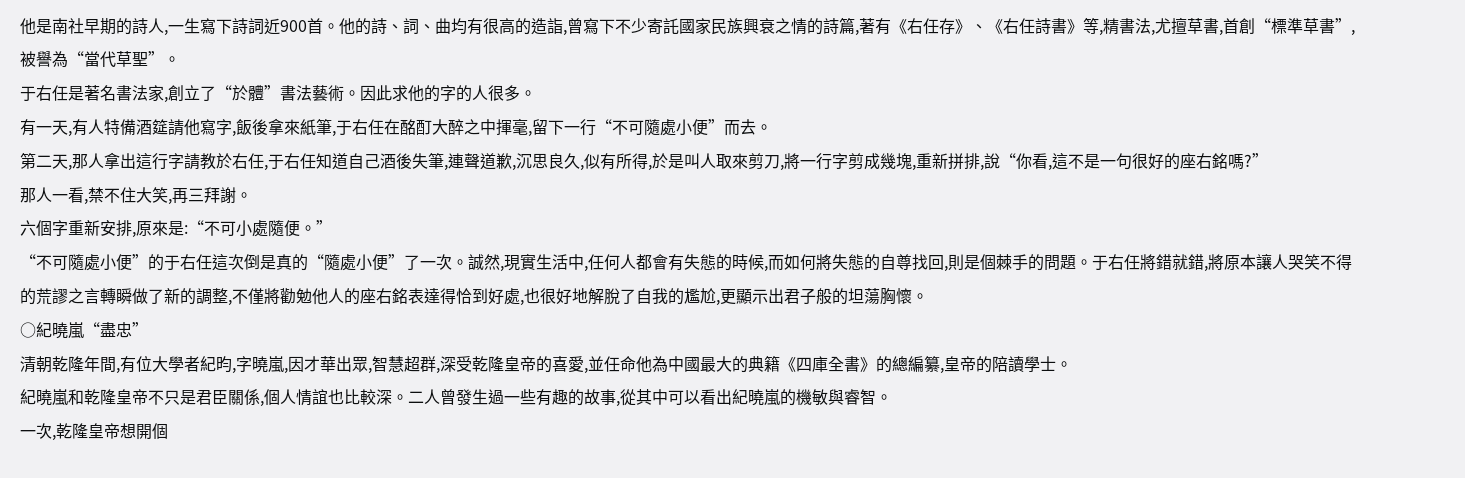他是南社早期的詩人,一生寫下詩詞近900首。他的詩、詞、曲均有很高的造詣,曾寫下不少寄託國家民族興衰之情的詩篇,著有《右任存》、《右任詩書》等,精書法,尤擅草書,首創“標準草書”,被譽為“當代草聖”。
于右任是著名書法家,創立了“於體”書法藝術。因此求他的字的人很多。
有一天,有人特備酒筵請他寫字,飯後拿來紙筆,于右任在酩酊大醉之中揮毫,留下一行“不可隨處小便”而去。
第二天,那人拿出這行字請教於右任,于右任知道自己酒後失筆,連聲道歉,沉思良久,似有所得,於是叫人取來剪刀,將一行字剪成幾塊,重新拼排,說“你看,這不是一句很好的座右銘嗎?”
那人一看,禁不住大笑,再三拜謝。
六個字重新安排,原來是:“不可小處隨便。”
“不可隨處小便”的于右任這次倒是真的“隨處小便”了一次。誠然,現實生活中,任何人都會有失態的時候,而如何將失態的自尊找回,則是個棘手的問題。于右任將錯就錯,將原本讓人哭笑不得的荒謬之言轉瞬做了新的調整,不僅將勸勉他人的座右銘表達得恰到好處,也很好地解脫了自我的尷尬,更顯示出君子般的坦蕩胸懷。
○紀曉嵐“盡忠”
清朝乾隆年間,有位大學者紀昀,字曉嵐,因才華出眾,智慧超群,深受乾隆皇帝的喜愛,並任命他為中國最大的典籍《四庫全書》的總編纂,皇帝的陪讀學士。
紀曉嵐和乾隆皇帝不只是君臣關係,個人情誼也比較深。二人曾發生過一些有趣的故事,從其中可以看出紀曉嵐的機敏與睿智。
一次,乾隆皇帝想開個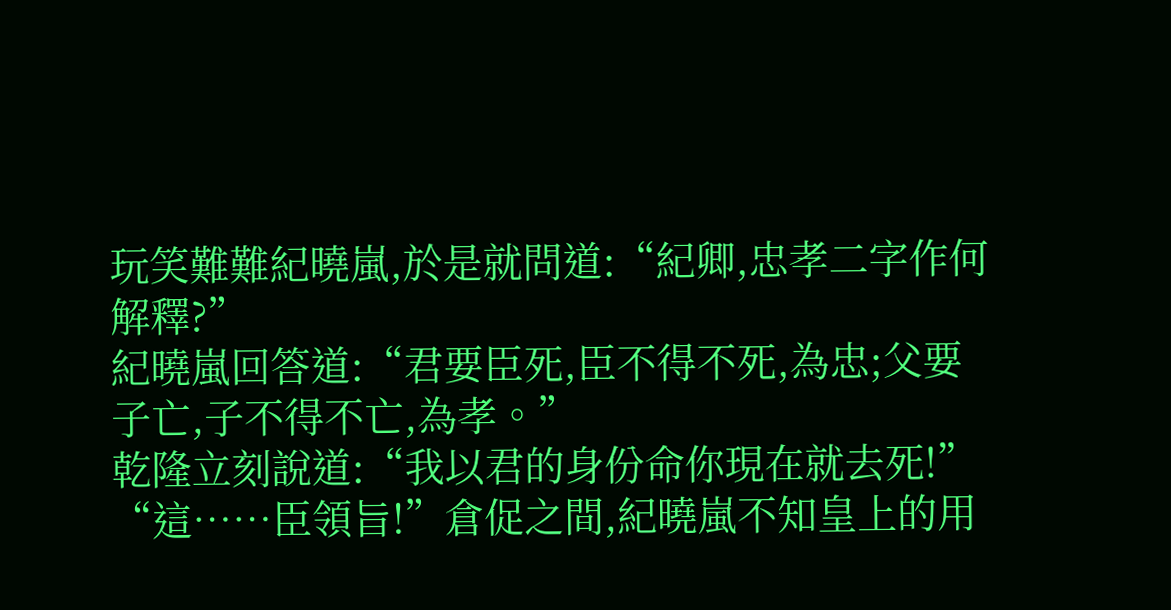玩笑難難紀曉嵐,於是就問道:“紀卿,忠孝二字作何解釋?”
紀曉嵐回答道:“君要臣死,臣不得不死,為忠;父要子亡,子不得不亡,為孝。”
乾隆立刻說道:“我以君的身份命你現在就去死!”
“這……臣領旨!”倉促之間,紀曉嵐不知皇上的用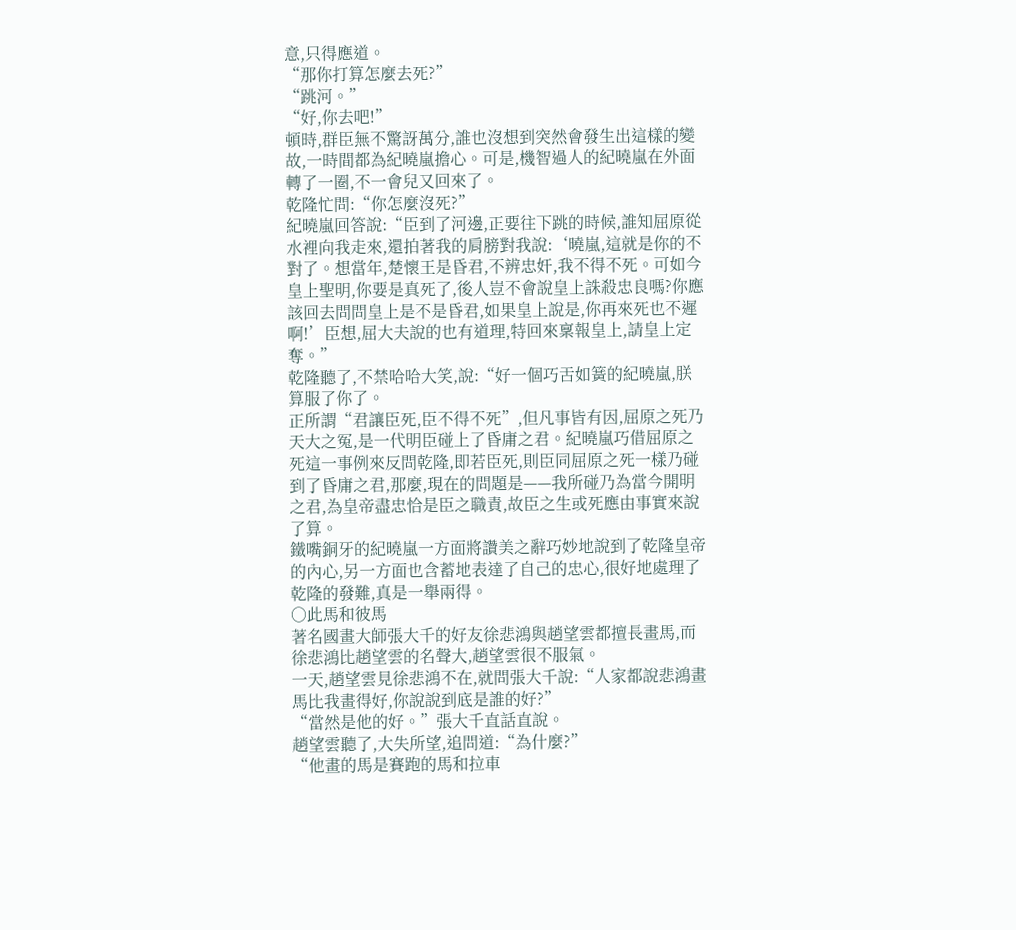意,只得應道。
“那你打算怎麼去死?”
“跳河。”
“好,你去吧!”
頓時,群臣無不驚訝萬分,誰也沒想到突然會發生出這樣的變故,一時間都為紀曉嵐擔心。可是,機智過人的紀曉嵐在外面轉了一圈,不一會兒又回來了。
乾隆忙問:“你怎麼沒死?”
紀曉嵐回答說:“臣到了河邊,正要往下跳的時候,誰知屈原從水裡向我走來,還拍著我的肩膀對我說:‘曉嵐,這就是你的不對了。想當年,楚懷王是昏君,不辨忠奸,我不得不死。可如今皇上聖明,你要是真死了,後人豈不會說皇上誅殺忠良嗎?你應該回去問問皇上是不是昏君,如果皇上說是,你再來死也不遲啊!’臣想,屈大夫說的也有道理,特回來稟報皇上,請皇上定奪。”
乾隆聽了,不禁哈哈大笑,說:“好一個巧舌如簧的紀曉嵐,朕算服了你了。
正所謂“君讓臣死,臣不得不死”,但凡事皆有因,屈原之死乃天大之冤,是一代明臣碰上了昏庸之君。紀曉嵐巧借屈原之死這一事例來反問乾隆,即若臣死,則臣同屈原之死一樣乃碰到了昏庸之君,那麼,現在的問題是——我所碰乃為當今開明之君,為皇帝盡忠恰是臣之職責,故臣之生或死應由事實來說了算。
鐵嘴銅牙的紀曉嵐一方面將讚美之辭巧妙地說到了乾隆皇帝的內心,另一方面也含蓄地表達了自己的忠心,很好地處理了乾隆的發難,真是一舉兩得。
○此馬和彼馬
著名國畫大師張大千的好友徐悲鴻與趙望雲都擅長畫馬,而徐悲鴻比趙望雲的名聲大,趙望雲很不服氣。
一天,趙望雲見徐悲鴻不在,就問張大千說:“人家都說悲鴻畫馬比我畫得好,你說說到底是誰的好?”
“當然是他的好。”張大千直話直說。
趙望雲聽了,大失所望,追問道:“為什麼?”
“他畫的馬是賽跑的馬和拉車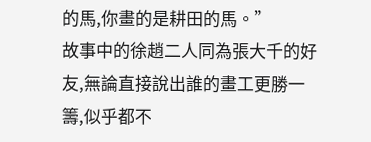的馬,你畫的是耕田的馬。”
故事中的徐趙二人同為張大千的好友,無論直接說出誰的畫工更勝一籌,似乎都不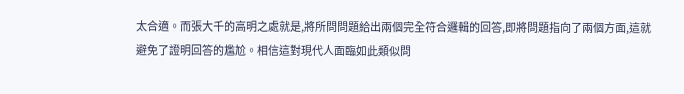太合適。而張大千的高明之處就是,將所問問題給出兩個完全符合邏輯的回答,即將問題指向了兩個方面,這就避免了證明回答的尷尬。相信這對現代人面臨如此類似問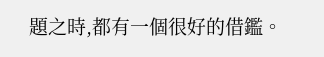題之時,都有一個很好的借鑑。